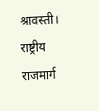श्रावस्ती। राष्ट्रीय राजमार्ग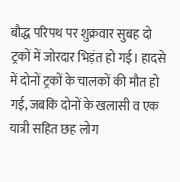बौद्ध परिपथ पर शुक्रवार सुबह दो ट्रकों में जोरदार भिड़ंत हो गई। हादसे में दोनों ट्रकों के चालकों की मौत हो गई, जबकि दोनों के खलासी व एक यात्री सहित छह लोग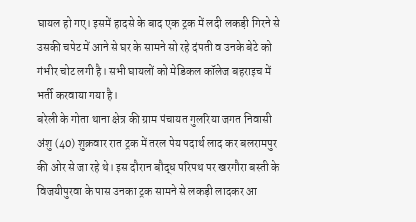घायल हो गए। इसमें हादसे के बाद एक ट्रक में लदी लकड़ी गिरने से उसकी चपेट में आने से घर के सामने सो रहे दंपती व उनके बेटे को गंभीर चोट लगी है। सभी घायलों को मेडिकल कॉलेज बहराइच में भर्ती करवाया गया है।
बरेली के गोता थाना क्षेत्र की ग्राम पंचायत गुलरिया जगत निवासी अंशु (40) शुक्रवार रात ट्रक में तरल पेय पदार्थ लाद कर बलरामपुर की ओर से जा रहे थे। इस दौरान बौद्ध परिपथ पर खरगौरा बस्ती के विजयीपुरवा के पास उनका ट्रक सामने से लकड़ी लादकर आ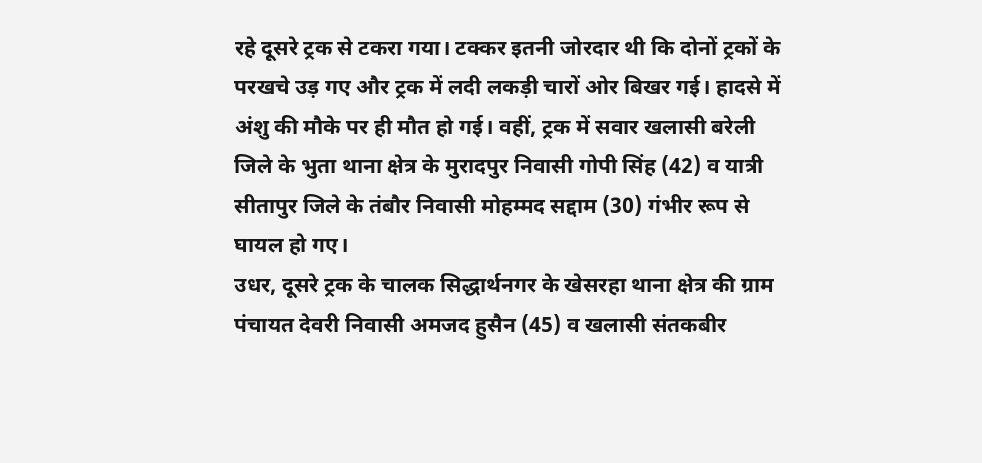रहे दूसरे ट्रक से टकरा गया। टक्कर इतनी जोरदार थी कि दोनों ट्रकों के परखचे उड़ गए और ट्रक में लदी लकड़ी चारों ओर बिखर गई। हादसे में अंशु की मौके पर ही मौत हो गई। वहीं, ट्रक में सवार खलासी बरेली जिले के भुता थाना क्षेत्र के मुरादपुर निवासी गोपी सिंह (42) व यात्री सीतापुर जिले के तंबौर निवासी मोहम्मद सद्दाम (30) गंभीर रूप से घायल हो गए।
उधर, दूसरे ट्रक के चालक सिद्धार्थनगर के खेसरहा थाना क्षेत्र की ग्राम पंचायत देवरी निवासी अमजद हुसैन (45) व खलासी संतकबीर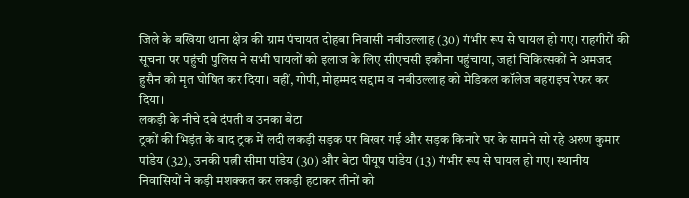जिले के बखिया थाना क्षेत्र की ग्राम पंचायत दोहबा निवासी नबीउल्लाह (30) गंभीर रूप से घायल हो गए। राहगीरों की सूचना पर पहुंची पुलिस ने सभी घायलों को इलाज के लिए सीएचसी इकौना पहुंचाया, जहां चिकित्सकों ने अमजद हुसैन को मृत घोषित कर दिया। वहीं, गोपी, मोहम्मद सद्दाम व नबीउल्लाह को मेडिकल कॉलेज बहराइच रेफर कर दिया।
लकड़ी के नीचे दबे दंपती व उनका बेटा
ट्रकों की भिड़ंत के बाद ट्रक में लदी लकड़ी सड़क पर बिखर गई और सड़क किनारे घर के सामने सो रहे अरुण कुमार पांडेय (32), उनकी पत्नी सीमा पांडेय (30) और बेटा पीयूष पांडेय (13) गंभीर रूप से घायल हो गए। स्थानीय निवासियों ने कड़ी मशक्कत कर लकड़ी हटाकर तीनों को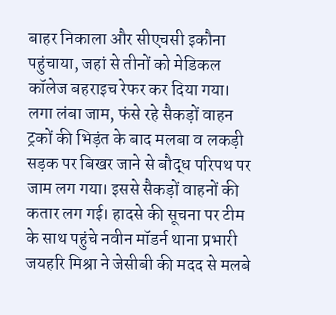बाहर निकाला और सीएचसी इकौना पहुंचाया, जहां से तीनों को मेडिकल कॉलेज बहराइच रेफर कर दिया गया।
लगा लंबा जाम, फंसे रहे सैकड़ों वाहन
ट्रकों की भिड़ंत के बाद मलबा व लकड़ी सड़क पर बिखर जाने से बौद्ध परिपथ पर जाम लग गया। इससे सैकड़ों वाहनों की कतार लग गई। हादसे की सूचना पर टीम के साथ पहुंचे नवीन मॉडर्न थाना प्रभारी जयहरि मिश्रा ने जेसीबी की मदद से मलबे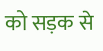को सड़क से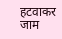हटवाकर जाम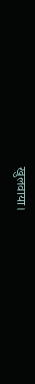खुलवाया।